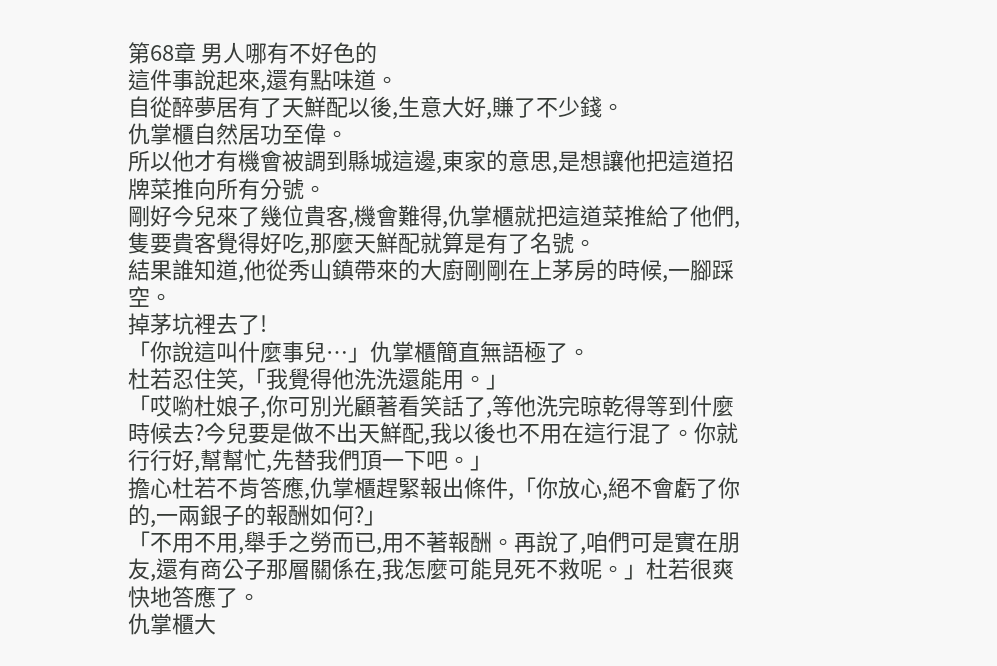第68章 男人哪有不好色的
這件事說起來,還有點味道。
自從醉夢居有了天鮮配以後,生意大好,賺了不少錢。
仇掌櫃自然居功至偉。
所以他才有機會被調到縣城這邊,東家的意思,是想讓他把這道招牌菜推向所有分號。
剛好今兒來了幾位貴客,機會難得,仇掌櫃就把這道菜推給了他們,隻要貴客覺得好吃,那麼天鮮配就算是有了名號。
結果誰知道,他從秀山鎮帶來的大廚剛剛在上茅房的時候,一腳踩空。
掉茅坑裡去了!
「你說這叫什麼事兒…」仇掌櫃簡直無語極了。
杜若忍住笑,「我覺得他洗洗還能用。」
「哎喲杜娘子,你可別光顧著看笑話了,等他洗完晾乾得等到什麼時候去?今兒要是做不出天鮮配,我以後也不用在這行混了。你就行行好,幫幫忙,先替我們頂一下吧。」
擔心杜若不肯答應,仇掌櫃趕緊報出條件,「你放心,絕不會虧了你的,一兩銀子的報酬如何?」
「不用不用,舉手之勞而已,用不著報酬。再說了,咱們可是實在朋友,還有商公子那層關係在,我怎麼可能見死不救呢。」杜若很爽快地答應了。
仇掌櫃大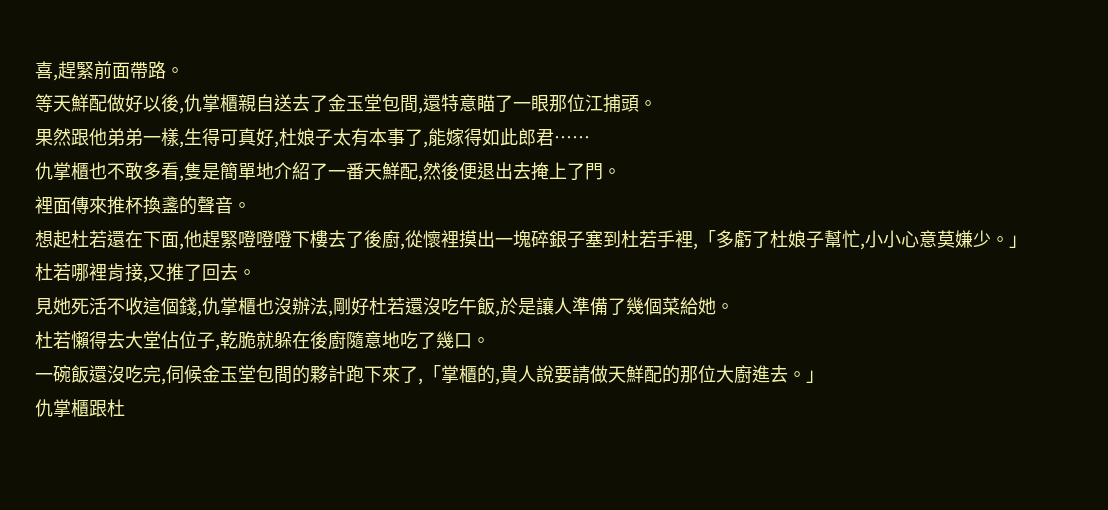喜,趕緊前面帶路。
等天鮮配做好以後,仇掌櫃親自送去了金玉堂包間,還特意瞄了一眼那位江捕頭。
果然跟他弟弟一樣,生得可真好,杜娘子太有本事了,能嫁得如此郎君……
仇掌櫃也不敢多看,隻是簡單地介紹了一番天鮮配,然後便退出去掩上了門。
裡面傳來推杯換盞的聲音。
想起杜若還在下面,他趕緊噔噔噔下樓去了後廚,從懷裡摸出一塊碎銀子塞到杜若手裡,「多虧了杜娘子幫忙,小小心意莫嫌少。」
杜若哪裡肯接,又推了回去。
見她死活不收這個錢,仇掌櫃也沒辦法,剛好杜若還沒吃午飯,於是讓人準備了幾個菜給她。
杜若懶得去大堂佔位子,乾脆就躲在後廚隨意地吃了幾口。
一碗飯還沒吃完,伺候金玉堂包間的夥計跑下來了,「掌櫃的,貴人說要請做天鮮配的那位大廚進去。」
仇掌櫃跟杜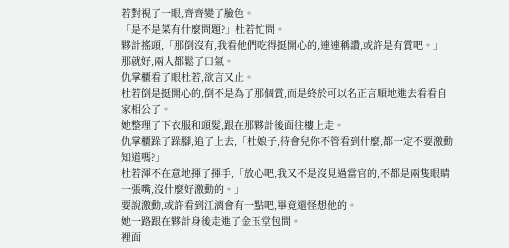若對視了一眼,齊齊變了臉色。
「是不是菜有什麼問題?」杜若忙問。
夥計搖頭,「那倒沒有,我看他們吃得挺開心的,連連稱讚,或許是有賞吧。」
那就好,兩人都鬆了口氣。
仇掌櫃看了眼杜若,欲言又止。
杜若倒是挺開心的,倒不是為了那個賞,而是終於可以名正言順地進去看看自家相公了。
她整理了下衣服和頭髮,跟在那夥計後面往樓上走。
仇掌櫃跺了跺腳,追了上去,「杜娘子,待會兒你不管看到什麼,都一定不要激動知道嗎?」
杜若渾不在意地揮了揮手,「放心吧,我又不是沒見過當官的,不都是兩隻眼睛一張嘴,沒什麼好激動的。」
要說激動,或許看到江漓會有一點吧,畢竟還怪想他的。
她一路跟在夥計身後走進了金玉堂包間。
裡面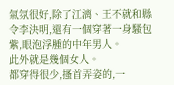氣氛很好,除了江漓、王不就和縣令李決明,還有一個穿著一身騷包紫,眼泡浮腫的中年男人。
此外就是幾個女人。
都穿得很少,搔首弄姿的,一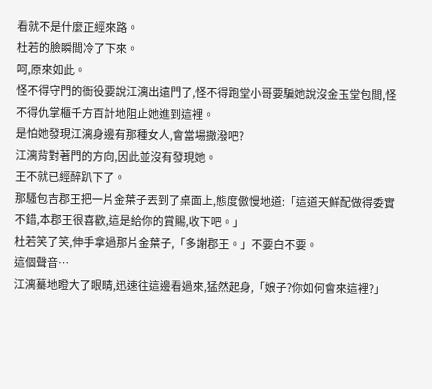看就不是什麼正經來路。
杜若的臉瞬間冷了下來。
呵,原來如此。
怪不得守門的衙役要說江漓出遠門了,怪不得跑堂小哥要騙她說沒金玉堂包間,怪不得仇掌櫃千方百計地阻止她進到這裡。
是怕她發現江漓身邊有那種女人,會當場撒潑吧?
江漓背對著門的方向,因此並沒有發現她。
王不就已經醉趴下了。
那騷包吉郡王把一片金葉子丟到了桌面上,態度傲慢地道:「這道天鮮配做得委實不錯,本郡王很喜歡,這是給你的賞賜,收下吧。」
杜若笑了笑,伸手拿過那片金葉子,「多謝郡王。」不要白不要。
這個聲音…
江漓驀地瞪大了眼睛,迅速往這邊看過來,猛然起身,「娘子?你如何會來這裡?」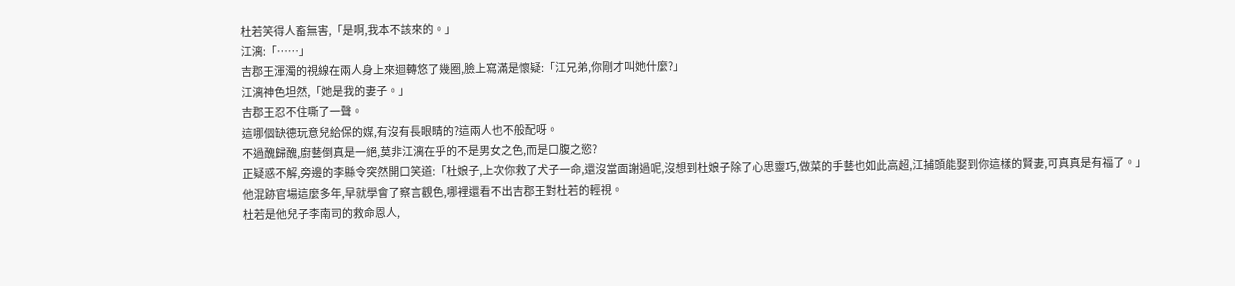杜若笑得人畜無害,「是啊,我本不該來的。」
江漓:「……」
吉郡王渾濁的視線在兩人身上來迴轉悠了幾圈,臉上寫滿是懷疑:「江兄弟,你剛才叫她什麼?」
江漓神色坦然,「她是我的妻子。」
吉郡王忍不住嘶了一聲。
這哪個缺德玩意兒給保的媒,有沒有長眼睛的?這兩人也不般配呀。
不過醜歸醜,廚藝倒真是一絕,莫非江漓在乎的不是男女之色,而是口腹之慾?
正疑惑不解,旁邊的李縣令突然開口笑道:「杜娘子,上次你救了犬子一命,還沒當面謝過呢,沒想到杜娘子除了心思靈巧,做菜的手藝也如此高超,江捕頭能娶到你這樣的賢妻,可真真是有福了。」
他混跡官場這麼多年,早就學會了察言觀色,哪裡還看不出吉郡王對杜若的輕視。
杜若是他兒子李南司的救命恩人,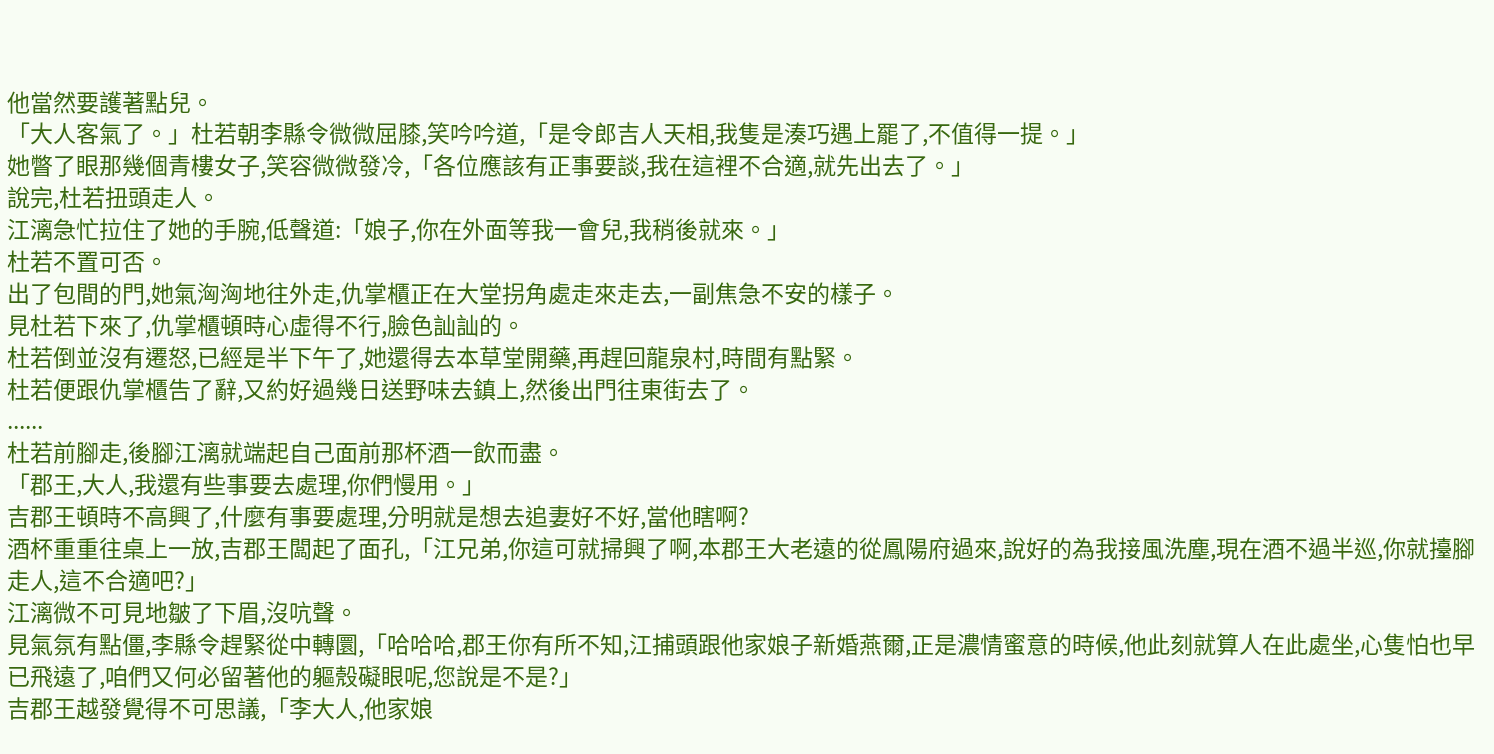他當然要護著點兒。
「大人客氣了。」杜若朝李縣令微微屈膝,笑吟吟道,「是令郎吉人天相,我隻是湊巧遇上罷了,不值得一提。」
她瞥了眼那幾個青樓女子,笑容微微發冷,「各位應該有正事要談,我在這裡不合適,就先出去了。」
說完,杜若扭頭走人。
江漓急忙拉住了她的手腕,低聲道:「娘子,你在外面等我一會兒,我稍後就來。」
杜若不置可否。
出了包間的門,她氣洶洶地往外走,仇掌櫃正在大堂拐角處走來走去,一副焦急不安的樣子。
見杜若下來了,仇掌櫃頓時心虛得不行,臉色訕訕的。
杜若倒並沒有遷怒,已經是半下午了,她還得去本草堂開藥,再趕回龍泉村,時間有點緊。
杜若便跟仇掌櫃告了辭,又約好過幾日送野味去鎮上,然後出門往東街去了。
......
杜若前腳走,後腳江漓就端起自己面前那杯酒一飲而盡。
「郡王,大人,我還有些事要去處理,你們慢用。」
吉郡王頓時不高興了,什麼有事要處理,分明就是想去追妻好不好,當他瞎啊?
酒杯重重往桌上一放,吉郡王闆起了面孔,「江兄弟,你這可就掃興了啊,本郡王大老遠的從鳳陽府過來,說好的為我接風洗塵,現在酒不過半巡,你就擡腳走人,這不合適吧?」
江漓微不可見地皺了下眉,沒吭聲。
見氣氛有點僵,李縣令趕緊從中轉圜,「哈哈哈,郡王你有所不知,江捕頭跟他家娘子新婚燕爾,正是濃情蜜意的時候,他此刻就算人在此處坐,心隻怕也早已飛遠了,咱們又何必留著他的軀殼礙眼呢,您說是不是?」
吉郡王越發覺得不可思議,「李大人,他家娘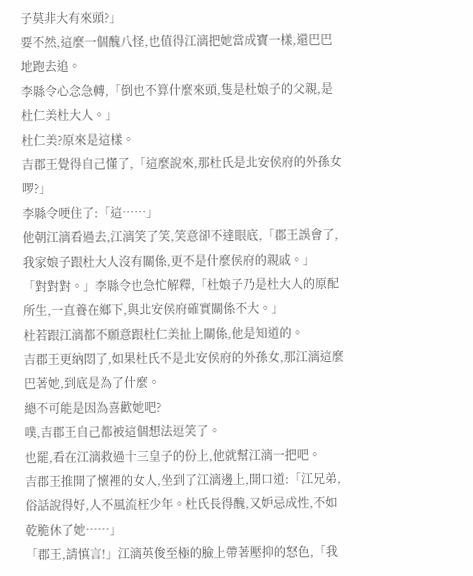子莫非大有來頭?」
要不然,這麼一個醜八怪,也值得江漓把她當成寶一樣,還巴巴地跑去追。
李縣令心念急轉,「倒也不算什麼來頭,隻是杜娘子的父親,是杜仁美杜大人。」
杜仁美?原來是這樣。
吉郡王覺得自己懂了,「這麼說來,那杜氏是北安侯府的外孫女啰?」
李縣令哽住了:「這……」
他朝江漓看過去,江漓笑了笑,笑意卻不達眼底,「郡王誤會了,我家娘子跟杜大人沒有關係,更不是什麼侯府的親戚。」
「對對對。」李縣令也急忙解釋,「杜娘子乃是杜大人的原配所生,一直養在鄉下,與北安侯府確實關係不大。」
杜若跟江漓都不願意跟杜仁美扯上關係,他是知道的。
吉郡王更納悶了,如果杜氏不是北安侯府的外孫女,那江漓這麼巴著她,到底是為了什麼。
總不可能是因為喜歡她吧?
噗,吉郡王自己都被這個想法逗笑了。
也罷,看在江漓救過十三皇子的份上,他就幫江漓一把吧。
吉郡王推開了懷裡的女人,坐到了江漓邊上,開口道:「江兄弟,俗話說得好,人不風流枉少年。杜氏長得醜,又妒忌成性,不如乾脆休了她……」
「郡王,請慎言!」江漓英俊至極的臉上帶著壓抑的怒色,「我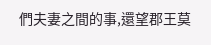們夫妻之間的事,還望郡王莫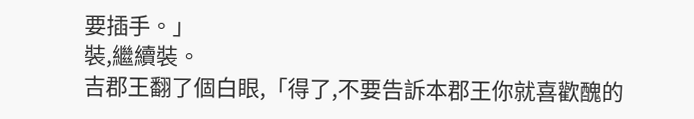要插手。」
裝,繼續裝。
吉郡王翻了個白眼,「得了,不要告訴本郡王你就喜歡醜的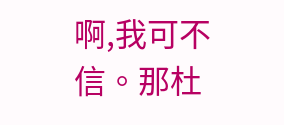啊,我可不信。那杜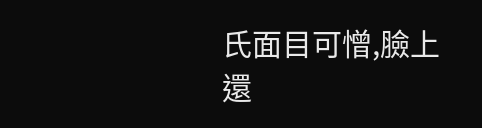氏面目可憎,臉上還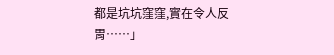都是坑坑窪窪,實在令人反胃……」